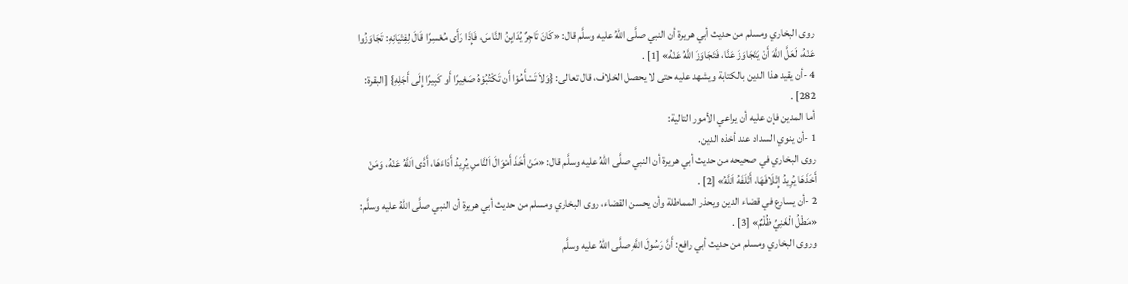روى البخاري ومسلم من حديث أبي هريرة أن النبي صلَّى اللهُ عليه وسلَّم قال: «كَانَ تَاجِرٌ يُدَايِنُ النَّاسَ، فَإِذَا رَأَى مُعْسِرًا قَالَ لِفِتْيَانِهِ: تَجَاوَزُوا عَنْهُ، لَعَلَّ اللَّهَ أَنْ يَتَجَاوَزَ عَنَّا، فَتَجَاوَزَ اللَّهُ عَنْهُ» [1] .
4 -أن يقيد هذا الدين بالكتابة ويشهد عليه حتى لا يحصل الخلاف، قال تعالى: {وَلاَ تَسْأَمُوْا أَن تَكْتُبُوْهُ صَغِيرًا أَو كَبِيرًا إِلَى أَجَلِهِ} [البقرة: 282] .
أما المدين فإن عليه أن يراعي الأمور التالية:
1 -أن ينوي السداد عند أخذه الدين.
روى البخاري في صحيحه من حديث أبي هريرة أن النبي صلَّى اللهُ عليه وسلَّم قال: «مَنْ أَخَذَ أَمْوَالَ اَلنَّاسِ يُرِيدُ أَدَاءَهَا، أَدَّى اَللَّهُ عَنْهُ، وَمَنْ أَخَذَهَا يُرِيدُ إِتْلَافَهَا، أَتْلَفَهُ اَللَّهُ» [2] .
2 -أن يسارع في قضاء الدين ويحذر المماطلة وأن يحسن القضاء، روى البخاري ومسلم من حديث أبي هريرة أن النبي صلَّى اللهُ عليه وسلَّم: «مَطْلُ الْغَنِيِّ ظُلْمٌ» [3] .
وروى البخاري ومسلم من حديث أبي رافع: أَنَّ رَسُولَ اللَّهِ صلَّى اللهُ عليه وسلَّم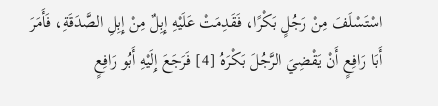اسْتَسْلَفَ مِنْ رَجُلٍ بَكْرًا، فَقَدِمَتْ عَلَيْهِ إِبِلٌ مِنْ إِبِلِ الصَّدَقَةِ، فَأَمَرَ أَبَا رَافِعٍ أَنْ يَقْضِيَ الرَّجُلَ بَكْرَهُ [4] فَرَجَعَ إِلَيْهِ أَبُو رَافِعٍ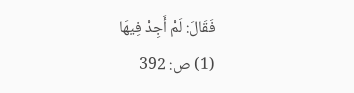فَقَالَ: لَمْ أَجِدْ فِيهَا
(1) ص: 392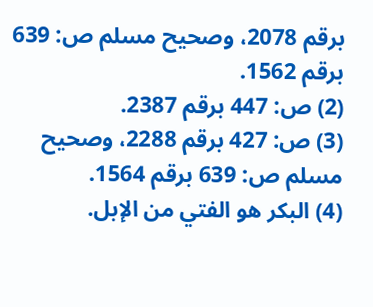برقم 2078، وصحيح مسلم ص: 639 برقم 1562.
(2) ص: 447 برقم 2387.
(3) ص: 427 برقم 2288، وصحيح مسلم ص: 639 برقم 1564.
(4) البكر هو الفتي من الإبل.